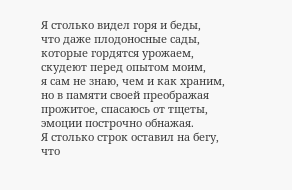Я столько видел горя и беды,
что даже плодоносные сады,
которые гордятся урожаем,
скудеют перед опытом моим,
я сам не знаю, чем и как храним,
но в памяти своей преображая
прожитое, спасаюсь от тщеты,
эмоции построчно обнажая.
Я столько строк оставил на бегу,
что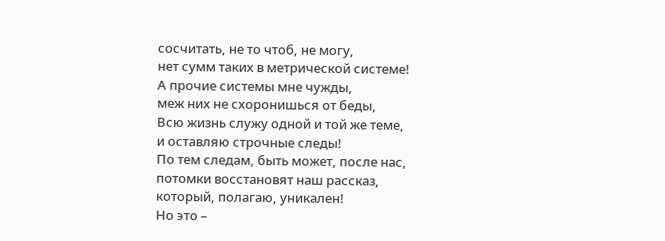сосчитать, не то чтоб, не могу,
нет сумм таких в метрической системе!
А прочие системы мне чужды,
меж них не схоронишься от беды,
Всю жизнь служу одной и той же теме,
и оставляю строчные следы!
По тем следам, быть может, после нас,
потомки восстановят наш рассказ,
который, полагаю, уникален!
Но это –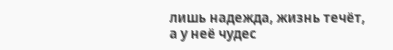лишь надежда, жизнь течёт,
а у неё чудес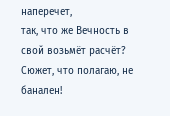наперечет,
так, что же Вечность в свой возьмёт расчёт?
Сюжет, что полагаю, не банален!